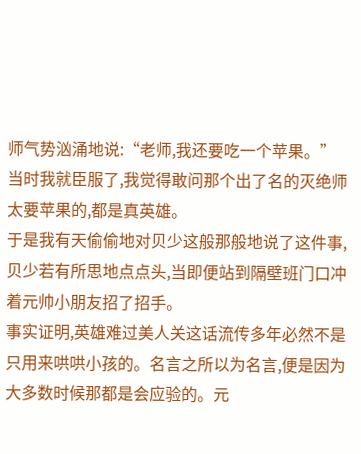师气势汹涌地说:“老师,我还要吃一个苹果。”当时我就臣服了,我觉得敢问那个出了名的灭绝师太要苹果的,都是真英雄。
于是我有天偷偷地对贝少这般那般地说了这件事,贝少若有所思地点点头,当即便站到隔壁班门口冲着元帅小朋友招了招手。
事实证明,英雄难过美人关这话流传多年必然不是只用来哄哄小孩的。名言之所以为名言,便是因为大多数时候那都是会应验的。元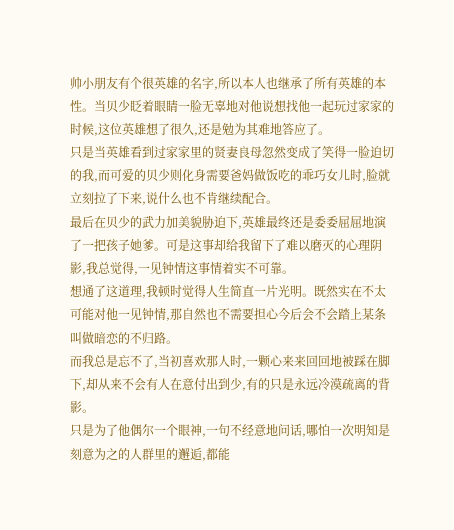帅小朋友有个很英雄的名字,所以本人也继承了所有英雄的本性。当贝少眨着眼睛一脸无辜地对他说想找他一起玩过家家的时候,这位英雄想了很久,还是勉为其难地答应了。
只是当英雄看到过家家里的贤妻良母忽然变成了笑得一脸迫切的我,而可爱的贝少则化身需要爸妈做饭吃的乖巧女儿时,脸就立刻拉了下来,说什么也不肯继续配合。
最后在贝少的武力加美貌胁迫下,英雄最终还是委委屈屈地演了一把孩子她爹。可是这事却给我留下了难以磨灭的心理阴影,我总觉得,一见钟情这事情着实不可靠。
想通了这道理,我顿时觉得人生简直一片光明。既然实在不太可能对他一见钟情,那自然也不需要担心今后会不会踏上某条叫做暗恋的不归路。
而我总是忘不了,当初喜欢那人时,一颗心来来回回地被踩在脚下,却从来不会有人在意付出到少,有的只是永远冷漠疏离的背影。
只是为了他偶尔一个眼神,一句不经意地问话,哪怕一次明知是刻意为之的人群里的邂逅,都能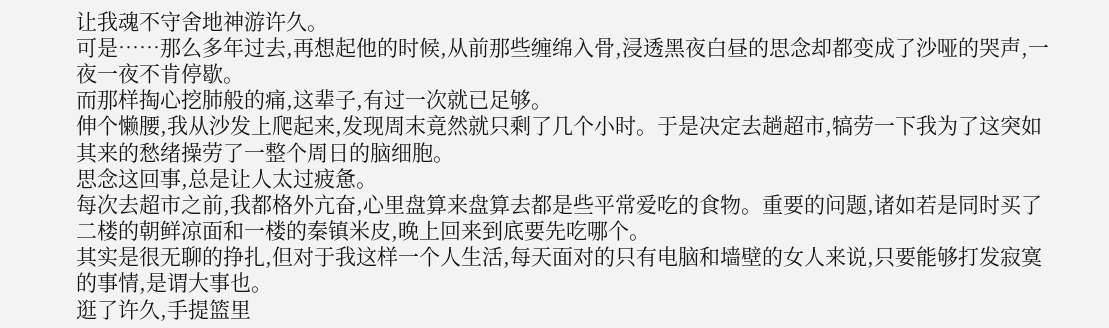让我魂不守舍地神游许久。
可是……那么多年过去,再想起他的时候,从前那些缠绵入骨,浸透黑夜白昼的思念却都变成了沙哑的哭声,一夜一夜不肯停歇。
而那样掏心挖肺般的痛,这辈子,有过一次就已足够。
伸个懒腰,我从沙发上爬起来,发现周末竟然就只剩了几个小时。于是决定去趟超市,犒劳一下我为了这突如其来的愁绪操劳了一整个周日的脑细胞。
思念这回事,总是让人太过疲惫。
每次去超市之前,我都格外亢奋,心里盘算来盘算去都是些平常爱吃的食物。重要的问题,诸如若是同时买了二楼的朝鲜凉面和一楼的秦镇米皮,晚上回来到底要先吃哪个。
其实是很无聊的挣扎,但对于我这样一个人生活,每天面对的只有电脑和墙壁的女人来说,只要能够打发寂寞的事情,是谓大事也。
逛了许久,手提篮里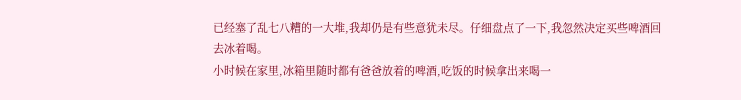已经塞了乱七八糟的一大堆,我却仍是有些意犹未尽。仔细盘点了一下,我忽然决定买些啤酒回去冰着喝。
小时候在家里,冰箱里随时都有爸爸放着的啤酒,吃饭的时候拿出来喝一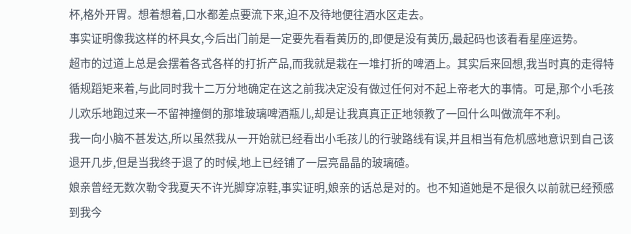杯,格外开胃。想着想着,口水都差点要流下来,迫不及待地便往酒水区走去。
事实证明像我这样的杯具女,今后出门前是一定要先看看黄历的,即便是没有黄历,最起码也该看看星座运势。
超市的过道上总是会摆着各式各样的打折产品,而我就是栽在一堆打折的啤酒上。其实后来回想,我当时真的走得特循规蹈矩来着,与此同时我十二万分地确定在这之前我决定没有做过任何对不起上帝老大的事情。可是,那个小毛孩儿欢乐地跑过来一不留神撞倒的那堆玻璃啤酒瓶儿,却是让我真真正正地领教了一回什么叫做流年不利。
我一向小脑不甚发达,所以虽然我从一开始就已经看出小毛孩儿的行驶路线有误,并且相当有危机感地意识到自己该退开几步,但是当我终于退了的时候,地上已经铺了一层亮晶晶的玻璃碴。
娘亲曾经无数次勒令我夏天不许光脚穿凉鞋,事实证明,娘亲的话总是对的。也不知道她是不是很久以前就已经预感到我今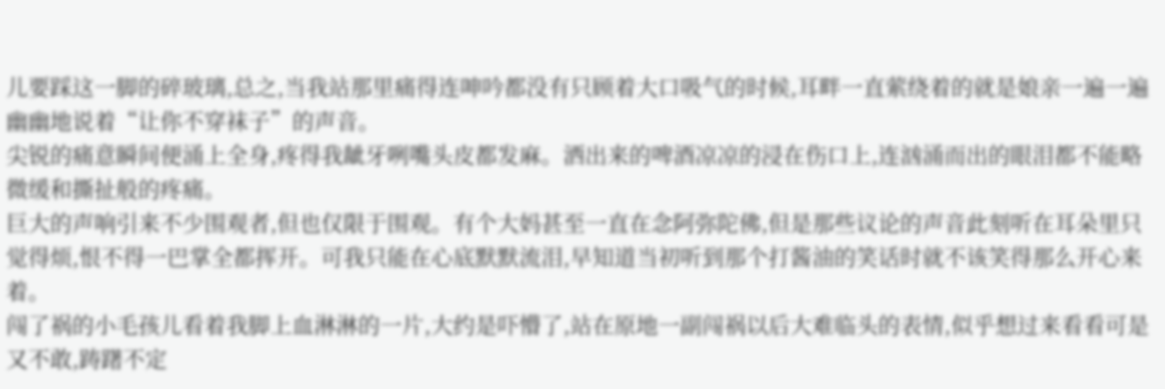儿要踩这一脚的碎玻璃,总之,当我站那里痛得连呻吟都没有只顾着大口吸气的时候,耳畔一直萦绕着的就是娘亲一遍一遍幽幽地说着“让你不穿袜子”的声音。
尖锐的痛意瞬间便涌上全身,疼得我龇牙咧嘴头皮都发麻。洒出来的啤酒凉凉的浸在伤口上,连汹涌而出的眼泪都不能略微缓和撕扯般的疼痛。
巨大的声响引来不少围观者,但也仅限于围观。有个大妈甚至一直在念阿弥陀佛,但是那些议论的声音此刻听在耳朵里只觉得烦,恨不得一巴掌全都挥开。可我只能在心底默默流泪,早知道当初听到那个打酱油的笑话时就不该笑得那么开心来着。
闯了祸的小毛孩儿看着我脚上血淋淋的一片,大约是吓懵了,站在原地一副闯祸以后大难临头的表情,似乎想过来看看可是又不敢,踌躇不定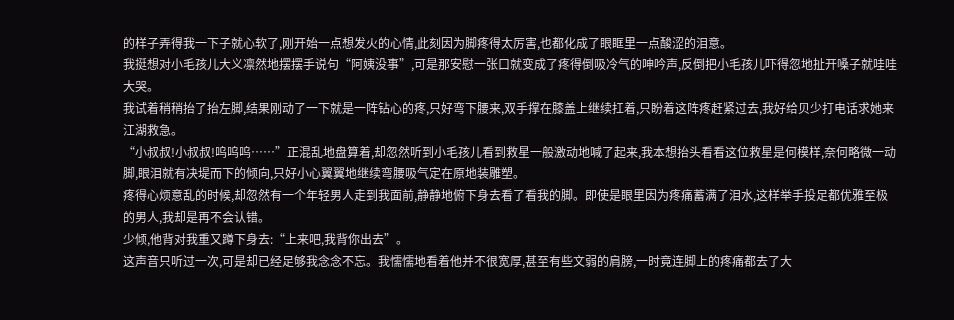的样子弄得我一下子就心软了,刚开始一点想发火的心情,此刻因为脚疼得太厉害,也都化成了眼眶里一点酸涩的泪意。
我挺想对小毛孩儿大义凛然地摆摆手说句“阿姨没事”,可是那安慰一张口就变成了疼得倒吸冷气的呻吟声,反倒把小毛孩儿吓得忽地扯开嗓子就哇哇大哭。
我试着稍稍抬了抬左脚,结果刚动了一下就是一阵钻心的疼,只好弯下腰来,双手撑在膝盖上继续扛着,只盼着这阵疼赶紧过去,我好给贝少打电话求她来江湖救急。
“小叔叔!小叔叔!呜呜呜……”正混乱地盘算着,却忽然听到小毛孩儿看到救星一般激动地喊了起来,我本想抬头看看这位救星是何模样,奈何略微一动脚,眼泪就有决堤而下的倾向,只好小心翼翼地继续弯腰吸气定在原地装雕塑。
疼得心烦意乱的时候,却忽然有一个年轻男人走到我面前,静静地俯下身去看了看我的脚。即使是眼里因为疼痛蓄满了泪水,这样举手投足都优雅至极的男人,我却是再不会认错。
少倾,他背对我重又蹲下身去:“上来吧,我背你出去”。
这声音只听过一次,可是却已经足够我念念不忘。我懦懦地看着他并不很宽厚,甚至有些文弱的肩膀,一时竟连脚上的疼痛都去了大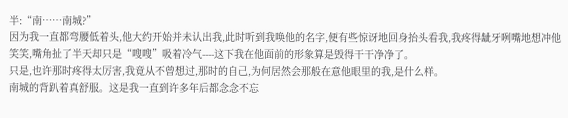半:“南……南城?”
因为我一直都弯腰低着头,他大约开始并未认出我,此时听到我唤他的名字,便有些惊讶地回身抬头看我,我疼得龇牙咧嘴地想冲他笑笑,嘴角扯了半天却只是“嗖嗖”吸着冷气----这下我在他面前的形象算是毁得干干净净了。
只是,也许那时疼得太厉害,我竟从不曾想过,那时的自己,为何居然会那般在意他眼里的我,是什么样。
南城的背趴着真舒服。这是我一直到许多年后都念念不忘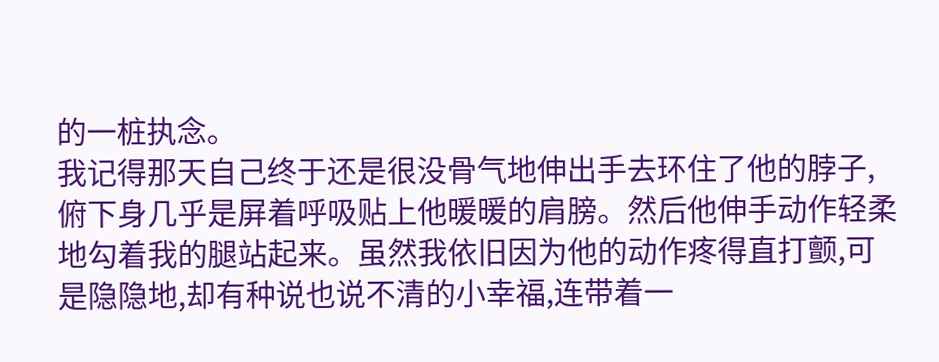的一桩执念。
我记得那天自己终于还是很没骨气地伸出手去环住了他的脖子,俯下身几乎是屏着呼吸贴上他暖暖的肩膀。然后他伸手动作轻柔地勾着我的腿站起来。虽然我依旧因为他的动作疼得直打颤,可是隐隐地,却有种说也说不清的小幸福,连带着一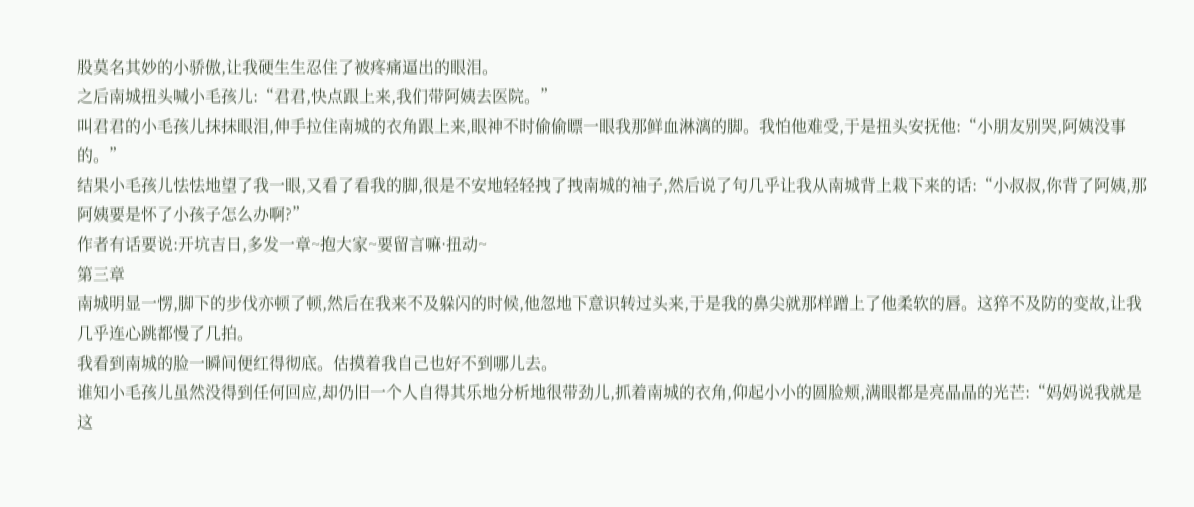股莫名其妙的小骄傲,让我硬生生忍住了被疼痛逼出的眼泪。
之后南城扭头喊小毛孩儿:“君君,快点跟上来,我们带阿姨去医院。”
叫君君的小毛孩儿抹抹眼泪,伸手拉住南城的衣角跟上来,眼神不时偷偷瞟一眼我那鲜血淋漓的脚。我怕他难受,于是扭头安抚他:“小朋友别哭,阿姨没事的。”
结果小毛孩儿怯怯地望了我一眼,又看了看我的脚,很是不安地轻轻拽了拽南城的袖子,然后说了句几乎让我从南城背上栽下来的话:“小叔叔,你背了阿姨,那阿姨要是怀了小孩子怎么办啊?”
作者有话要说:开坑吉日,多发一章~抱大家~要留言嘛·扭动~
第三章
南城明显一愣,脚下的步伐亦顿了顿,然后在我来不及躲闪的时候,他忽地下意识转过头来,于是我的鼻尖就那样蹭上了他柔软的唇。这猝不及防的变故,让我几乎连心跳都慢了几拍。
我看到南城的脸一瞬间便红得彻底。估摸着我自己也好不到哪儿去。
谁知小毛孩儿虽然没得到任何回应,却仍旧一个人自得其乐地分析地很带劲儿,抓着南城的衣角,仰起小小的圆脸颊,满眼都是亮晶晶的光芒:“妈妈说我就是这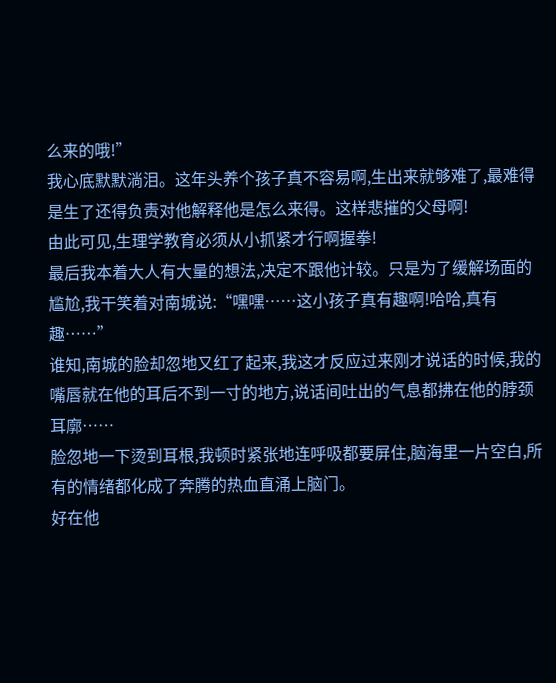么来的哦!”
我心底默默淌泪。这年头养个孩子真不容易啊,生出来就够难了,最难得是生了还得负责对他解释他是怎么来得。这样悲摧的父母啊!
由此可见,生理学教育必须从小抓紧才行啊握拳!
最后我本着大人有大量的想法,决定不跟他计较。只是为了缓解场面的尴尬,我干笑着对南城说:“嘿嘿……这小孩子真有趣啊!哈哈,真有趣……”
谁知,南城的脸却忽地又红了起来,我这才反应过来刚才说话的时候,我的嘴唇就在他的耳后不到一寸的地方,说话间吐出的气息都拂在他的脖颈耳廓……
脸忽地一下烫到耳根,我顿时紧张地连呼吸都要屏住,脑海里一片空白,所有的情绪都化成了奔腾的热血直涌上脑门。
好在他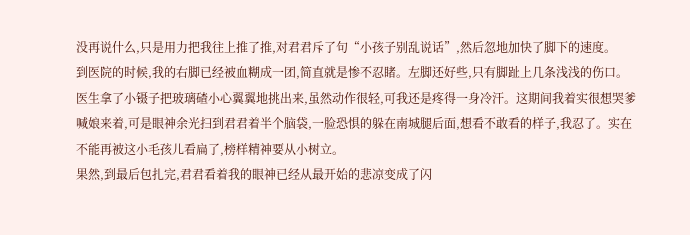没再说什么,只是用力把我往上推了推,对君君斥了句“小孩子别乱说话”,然后忽地加快了脚下的速度。
到医院的时候,我的右脚已经被血糊成一团,简直就是惨不忍睹。左脚还好些,只有脚趾上几条浅浅的伤口。
医生拿了小镊子把玻璃碴小心翼翼地挑出来,虽然动作很轻,可我还是疼得一身冷汗。这期间我着实很想哭爹喊娘来着,可是眼神余光扫到君君着半个脑袋,一脸恐惧的躲在南城腿后面,想看不敢看的样子,我忍了。实在不能再被这小毛孩儿看扁了,榜样精神要从小树立。
果然,到最后包扎完,君君看着我的眼神已经从最开始的悲凉变成了闪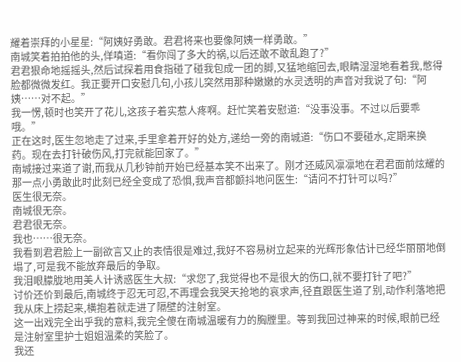耀着崇拜的小星星:“阿姨好勇敢。君君将来也要像阿姨一样勇敢。”
南城笑着拍拍他的头,佯嗔道:“看你闯了多大的祸,以后还敢不敢乱跑了?”
君君狠命地摇摇头,然后试探着用食指碰了碰我包成一团的脚,又猛地缩回去,眼睛湿湿地看着我,憋得脸都微微发红。我正要开口安慰几句,小孩儿突然用那种嫩嫩的水灵透明的声音对我说了句:“阿姨……对不起。”
我一愣,顿时也笑开了花儿,这孩子着实惹人疼啊。赶忙笑着安慰道:“没事没事。不过以后要乖哦。”
正在这时,医生忽地走了过来,手里拿着开好的处方,递给一旁的南城道:“伤口不要碰水,定期来换药。现在去打针破伤风,打完就能回家了。”
南城接过来道了谢,而我从几秒钟前开始已经基本笑不出来了。刚才还威风凛凛地在君君面前炫耀的那一点小勇敢此时此刻已经全变成了恐惧,我声音都颤抖地问医生:“请问不打针可以吗?”
医生很无奈。
南城很无奈。
君君很无奈。
我也……很无奈。
我看到君君脸上一副欲言又止的表情很是难过,我好不容易树立起来的光辉形象估计已经华丽丽地倒塌了,可是我不能放弃最后的争取。
我泪眼朦胧地用美人计诱惑医生大叔:“求您了,我觉得也不是很大的伤口,就不要打针了吧?”
讨价还价到最后,南城终于忍无可忍,不再理会我哭天抢地的哀求声,径直跟医生道了别,动作利落地把我从床上捞起来,横抱着就走进了隔壁的注射室。
这一出戏完全出乎我的意料,我完全傻在南城温暖有力的胸膛里。等到我回过神来的时候,眼前已经是注射室里护士姐姐温柔的笑脸了。
我还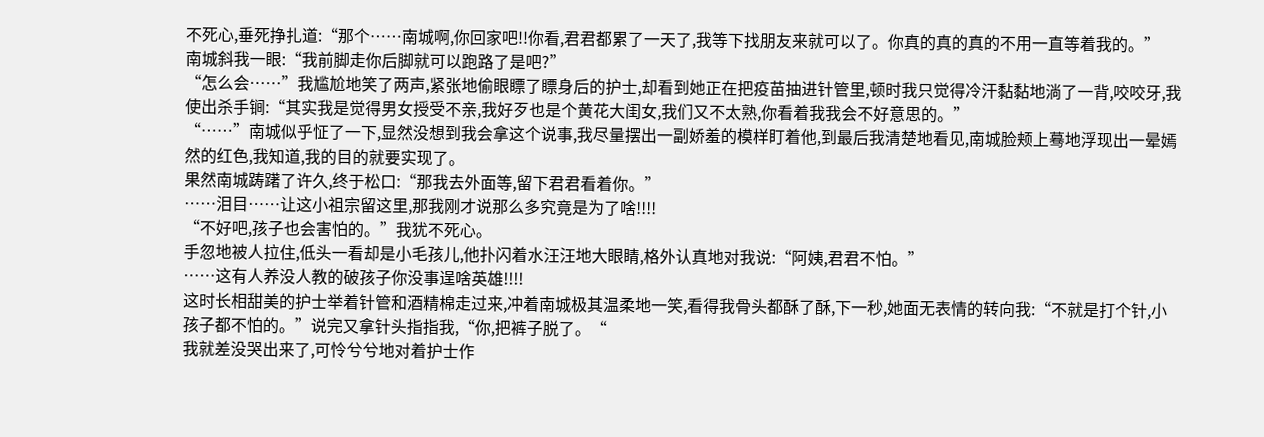不死心,垂死挣扎道:“那个……南城啊,你回家吧!!你看,君君都累了一天了,我等下找朋友来就可以了。你真的真的真的不用一直等着我的。”
南城斜我一眼:“我前脚走你后脚就可以跑路了是吧?”
“怎么会……”我尴尬地笑了两声,紧张地偷眼瞟了瞟身后的护士,却看到她正在把疫苗抽进针管里,顿时我只觉得冷汗黏黏地淌了一背,咬咬牙,我使出杀手锏:“其实我是觉得男女授受不亲,我好歹也是个黄花大闺女,我们又不太熟,你看着我我会不好意思的。”
“……”南城似乎怔了一下,显然没想到我会拿这个说事,我尽量摆出一副娇羞的模样盯着他,到最后我清楚地看见,南城脸颊上蓦地浮现出一晕嫣然的红色,我知道,我的目的就要实现了。
果然南城踌躇了许久,终于松口:“那我去外面等,留下君君看着你。”
……泪目……让这小祖宗留这里,那我刚才说那么多究竟是为了啥!!!!
“不好吧,孩子也会害怕的。”我犹不死心。
手忽地被人拉住,低头一看却是小毛孩儿,他扑闪着水汪汪地大眼睛,格外认真地对我说:“阿姨,君君不怕。”
……这有人养没人教的破孩子你没事逞啥英雄!!!!
这时长相甜美的护士举着针管和酒精棉走过来,冲着南城极其温柔地一笑,看得我骨头都酥了酥,下一秒,她面无表情的转向我:“不就是打个针,小孩子都不怕的。”说完又拿针头指指我,“你,把裤子脱了。“
我就差没哭出来了,可怜兮兮地对着护士作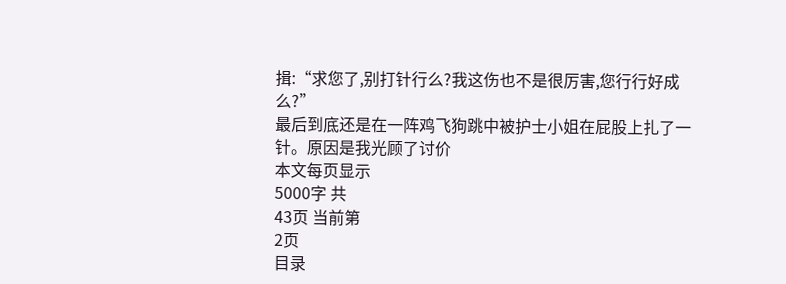揖:“求您了,别打针行么?我这伤也不是很厉害,您行行好成么?”
最后到底还是在一阵鸡飞狗跳中被护士小姐在屁股上扎了一针。原因是我光顾了讨价
本文每页显示
5000字 共
43页 当前第
2页
目录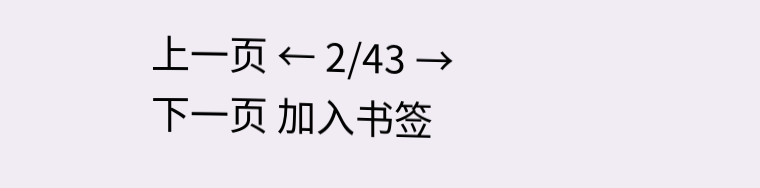上一页 ← 2/43 →
下一页 加入书签